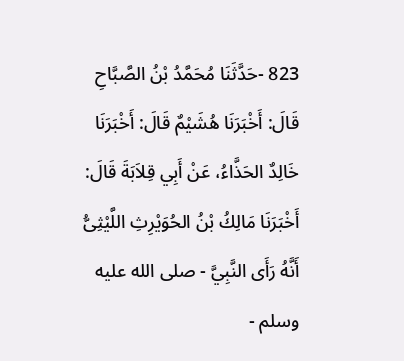823 -حَدَّثَنَا مُحَمَّدُ بْنُ الصَّبَّاحِ قَالَ: أَخْبَرَنَا هُشَيْمٌ قَالَ: أَخْبَرَنَا خَالِدٌ الحَذَّاءُ، عَنْ أَبِي قِلاَبَةَ قَالَ: أَخْبَرَنَا مَالِكُ بْنُ الحُوَيْرِثِ اللَّيْثِىُّ أَنَّهُ رَأَى النَّبِيَّ - صلى الله عليه وسلم -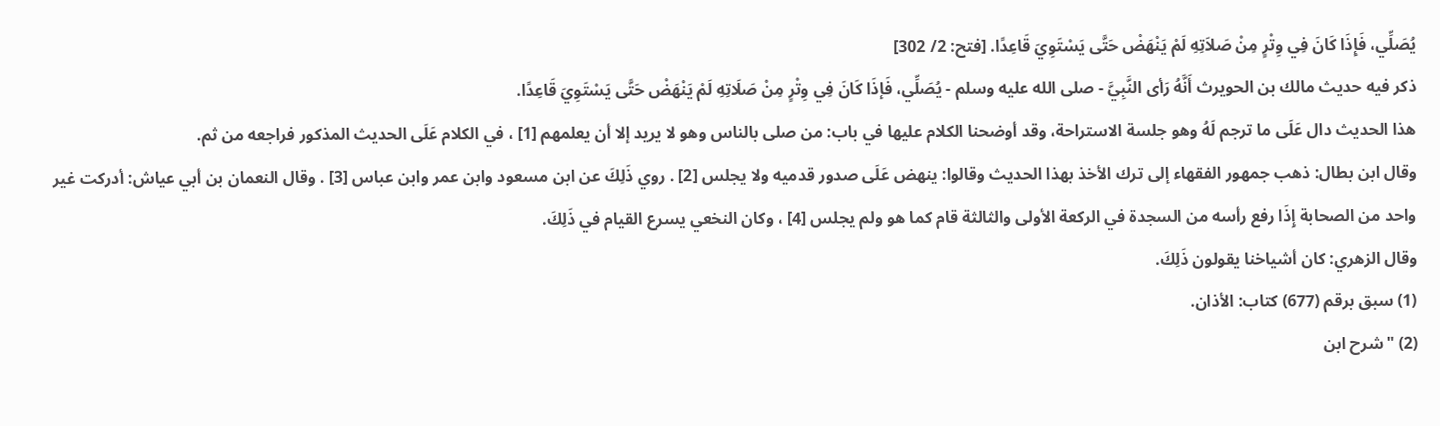يُصَلِّي، فَإِذَا كَانَ فِي وِتْرٍ مِنْ صَلاَتِهِ لَمْ يَنْهَضْ حَتَّى يَسْتَوِيَ قَاعِدًا. [فتح: 2/ 302]
ذكر فيه حديث مالك بن الحويرث أَنَّهُ رَأى النَّبِيَّ - صلى الله عليه وسلم - يُصَلِّي، فَإذَا كَانَ فِي وِتْرٍ مِنْ صَلَاتِهِ لَمْ يَنْهَضْ حَتَّى يَسْتَوِيَ قَاعِدًا.
هذا الحديث دال عَلَى ما ترجم لَهُ وهو جلسة الاستراحة، وقد أوضحنا الكلام عليها في باب: من صلى بالناس وهو لا يريد إلا أن يعلمهم [1] ، في الكلام عَلَى الحديث المذكور فراجعه من ثم.
وقال ابن بطال: ذهب جمهور الفقهاء إلى ترك الأخذ بهذا الحديث وقالوا: ينهض عَلَى صدور قدميه ولا يجلس [2] . روي ذَلِكَ عن ابن مسعود وابن عمر وابن عباس [3] . وقال النعمان بن أبي عياش: أدركت غير واحد من الصحابة إِذَا رفع رأسه من السجدة في الركعة الأولى والثالثة قام كما هو ولم يجلس [4] ، وكان النخعي يسرع القيام في ذَلِكَ.
وقال الزهري: كان أشياخنا يقولون ذَلِكَ.
(1) سبق برقم (677) كتاب: الأذان.
(2) "شرح ابن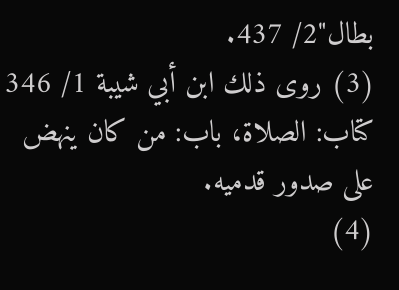بطال"2/ 437.
(3) روى ذلك ابن أبي شيبة 1/ 346 كتاب: الصلاة، باب: من كان ينهض على صدور قدميه.
(4)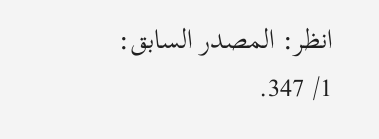انظر: المصدر السابق: 1/ 347.